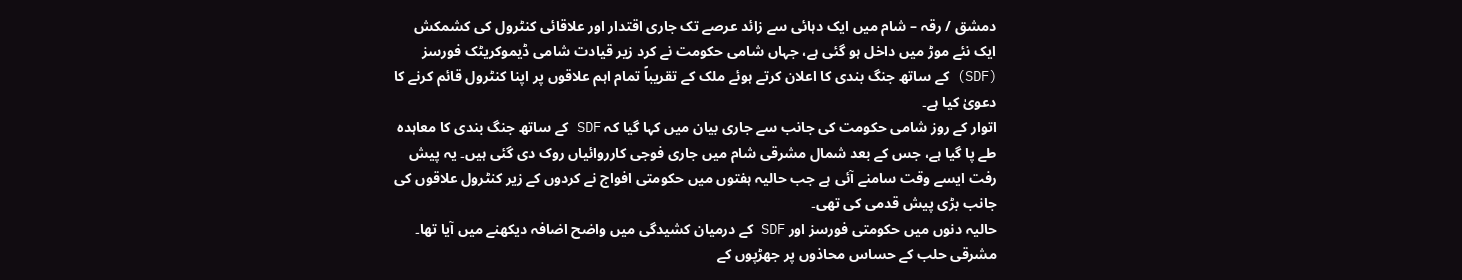دمشق / رقہ – شام میں ایک دہائی سے زائد عرصے تک جاری اقتدار اور علاقائی کنٹرول کی کشمکش ایک نئے موڑ میں داخل ہو گئی ہے، جہاں شامی حکومت نے کرد زیر قیادت شامی ڈیموکریٹک فورسز (SDF) کے ساتھ جنگ بندی کا اعلان کرتے ہوئے ملک کے تقریباً تمام اہم علاقوں پر اپنا کنٹرول قائم کرنے کا دعویٰ کیا ہے۔
اتوار کے روز شامی حکومت کی جانب سے جاری بیان میں کہا گیا کہ SDF کے ساتھ جنگ بندی کا معاہدہ طے پا گیا ہے، جس کے بعد شمال مشرقی شام میں جاری فوجی کارروائیاں روک دی گئی ہیں۔ یہ پیش رفت ایسے وقت سامنے آئی ہے جب حالیہ ہفتوں میں حکومتی افواج نے کردوں کے زیر کنٹرول علاقوں کی جانب بڑی پیش قدمی کی تھی۔
حالیہ دنوں میں حکومتی فورسز اور SDF کے درمیان کشیدگی میں واضح اضافہ دیکھنے میں آیا تھا۔ مشرقی حلب کے حساس محاذوں پر جھڑپوں کے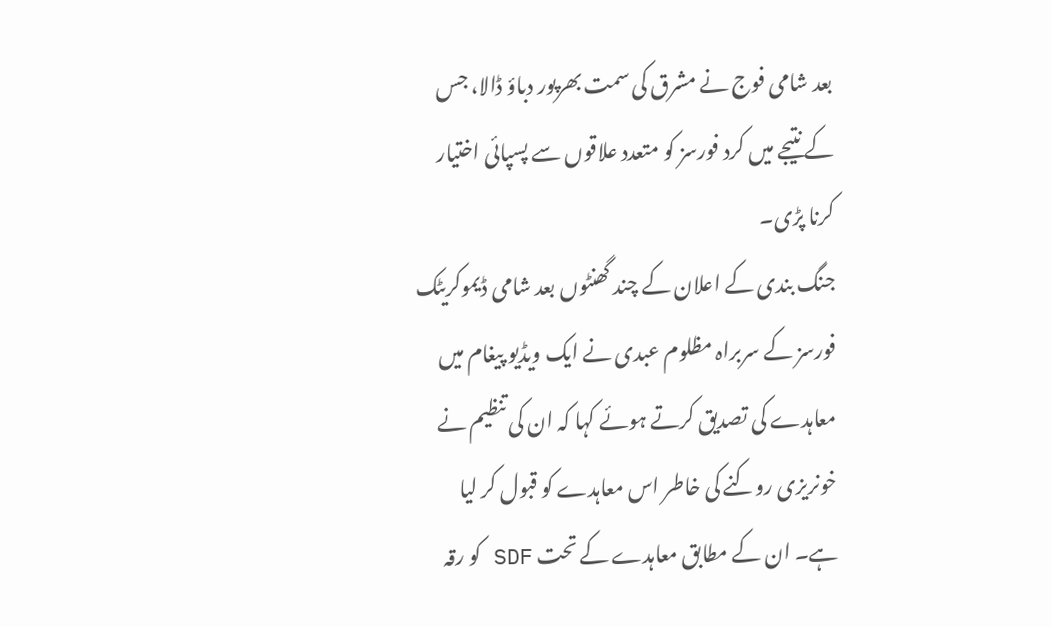بعد شامی فوج نے مشرق کی سمت بھرپور دباؤ ڈالا، جس کے نتیجے میں کرد فورسز کو متعدد علاقوں سے پسپائی اختیار کرنا پڑی۔
جنگ بندی کے اعلان کے چند گھنٹوں بعد شامی ڈیموکریٹک فورسز کے سربراہ مظلوم عبدی نے ایک ویڈیو پیغام میں معاہدے کی تصدیق کرتے ہوئے کہا کہ ان کی تنظیم نے خونریزی روکنے کی خاطر اس معاہدے کو قبول کر لیا ہے۔ ان کے مطابق معاہدے کے تحت SDF کو رقہ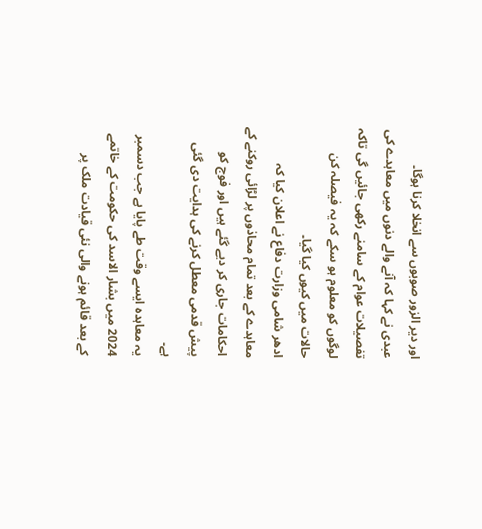اور دیر الزور صوبوں سے انخلا کرنا ہوگا۔
عبدی نے کہا کہ آنے والے دنوں میں معاہدے کی تفصیلات عوام کے سامنے رکھی جائیں گی تاکہ لوگوں کو معلوم ہو سکے کہ یہ فیصلہ کن حالات میں کیوں کیا گیا۔
ادھر شامی وزارت دفاع نے اعلان کیا کہ معاہدے کے بعد تمام محاذوں پر لڑائی روکنے کے احکامات جاری کر دیے گئے ہیں اور فوج کو پیش قدمی معطل کرنے کی ہدایت دی گئی ہے۔
یہ معاہدہ ایسے وقت طے پایا ہے جب دسمبر 2024 میں بشار الاسد کی حکومت کے خاتمے کے بعد قائم ہونے والی نئی قیادت ملک پر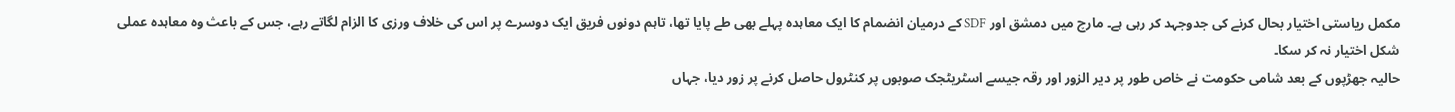مکمل ریاستی اختیار بحال کرنے کی جدوجہد کر رہی ہے۔ مارچ میں دمشق اور SDF کے درمیان انضمام کا ایک معاہدہ پہلے بھی طے پایا تھا، تاہم دونوں فریق ایک دوسرے پر اس کی خلاف ورزی کا الزام لگاتے رہے، جس کے باعث وہ معاہدہ عملی شکل اختیار نہ کر سکا۔
حالیہ جھڑپوں کے بعد شامی حکومت نے خاص طور پر دیر الزور اور رقہ جیسے اسٹریٹجک صوبوں پر کنٹرول حاصل کرنے پر زور دیا، جہاں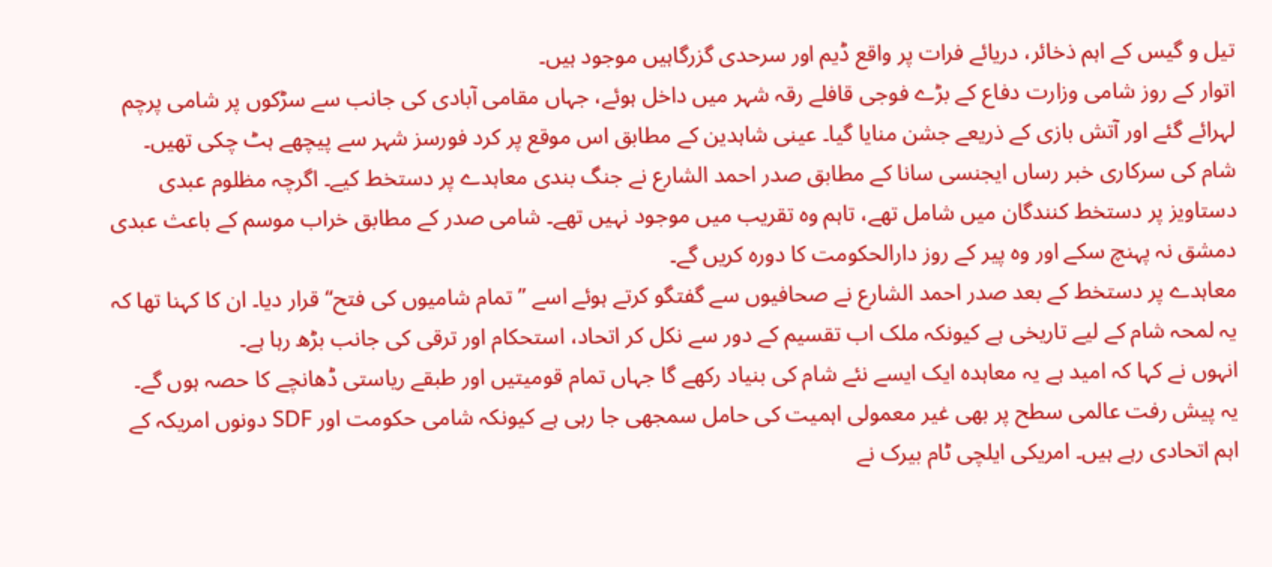تیل و گیس کے اہم ذخائر، دریائے فرات پر واقع ڈیم اور سرحدی گزرگاہیں موجود ہیں۔
اتوار کے روز شامی وزارت دفاع کے بڑے فوجی قافلے رقہ شہر میں داخل ہوئے، جہاں مقامی آبادی کی جانب سے سڑکوں پر شامی پرچم لہرائے گئے اور آتش بازی کے ذریعے جشن منایا گیا۔ عینی شاہدین کے مطابق اس موقع پر کرد فورسز شہر سے پیچھے ہٹ چکی تھیں۔
شام کی سرکاری خبر رساں ایجنسی سانا کے مطابق صدر احمد الشارع نے جنگ بندی معاہدے پر دستخط کیے۔ اگرچہ مظلوم عبدی دستاویز پر دستخط کنندگان میں شامل تھے، تاہم وہ تقریب میں موجود نہیں تھے۔ شامی صدر کے مطابق خراب موسم کے باعث عبدی دمشق نہ پہنچ سکے اور وہ پیر کے روز دارالحکومت کا دورہ کریں گے۔
معاہدے پر دستخط کے بعد صدر احمد الشارع نے صحافیوں سے گفتگو کرتے ہوئے اسے ’’تمام شامیوں کی فتح‘‘ قرار دیا۔ ان کا کہنا تھا کہ یہ لمحہ شام کے لیے تاریخی ہے کیونکہ ملک اب تقسیم کے دور سے نکل کر اتحاد، استحکام اور ترقی کی جانب بڑھ رہا ہے۔
انہوں نے کہا کہ امید ہے یہ معاہدہ ایک ایسے نئے شام کی بنیاد رکھے گا جہاں تمام قومیتیں اور طبقے ریاستی ڈھانچے کا حصہ ہوں گے۔
یہ پیش رفت عالمی سطح پر بھی غیر معمولی اہمیت کی حامل سمجھی جا رہی ہے کیونکہ شامی حکومت اور SDF دونوں امریکہ کے اہم اتحادی رہے ہیں۔ امریکی ایلچی ٹام بیرک نے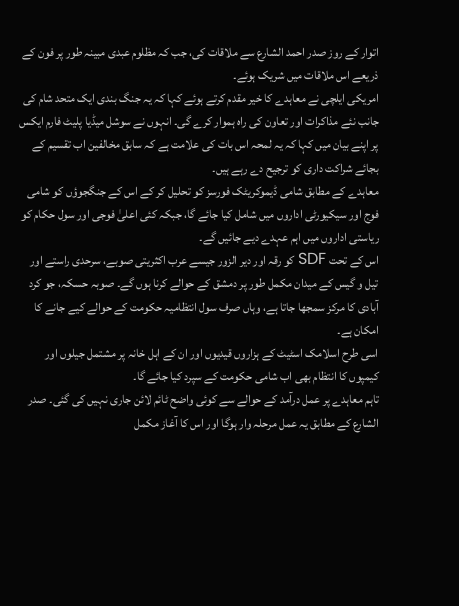اتوار کے روز صدر احمد الشارع سے ملاقات کی، جب کہ مظلوم عبدی مبینہ طور پر فون کے ذریعے اس ملاقات میں شریک ہوئے۔
امریکی ایلچی نے معاہدے کا خیر مقدم کرتے ہوئے کہا کہ یہ جنگ بندی ایک متحد شام کی جانب نئے مذاکرات اور تعاون کی راہ ہموار کرے گی۔ انہوں نے سوشل میڈیا پلیٹ فارم ایکس پر اپنے بیان میں کہا کہ یہ لمحہ اس بات کی علامت ہے کہ سابق مخالفین اب تقسیم کے بجائے شراکت داری کو ترجیح دے رہے ہیں۔
معاہدے کے مطابق شامی ڈیموکریٹک فورسز کو تحلیل کر کے اس کے جنگجوؤں کو شامی فوج اور سیکیورٹی اداروں میں شامل کیا جائے گا، جبکہ کئی اعلیٰ فوجی اور سول حکام کو ریاستی اداروں میں اہم عہدے دیے جائیں گے۔
اس کے تحت SDF کو رقہ اور دیر الزور جیسے عرب اکثریتی صوبے، سرحدی راستے اور تیل و گیس کے میدان مکمل طور پر دمشق کے حوالے کرنا ہوں گے۔ صوبہ حسکہ، جو کرد آبادی کا مرکز سمجھا جاتا ہے، وہاں صرف سول انتظامیہ حکومت کے حوالے کیے جانے کا امکان ہے۔
اسی طرح اسلامک اسٹیٹ کے ہزاروں قیدیوں اور ان کے اہل خانہ پر مشتمل جیلوں اور کیمپوں کا انتظام بھی اب شامی حکومت کے سپرد کیا جائے گا۔
تاہم معاہدے پر عمل درآمد کے حوالے سے کوئی واضح ٹائم لائن جاری نہیں کی گئی۔ صدر الشارع کے مطابق یہ عمل مرحلہ وار ہوگا اور اس کا آغاز مکمل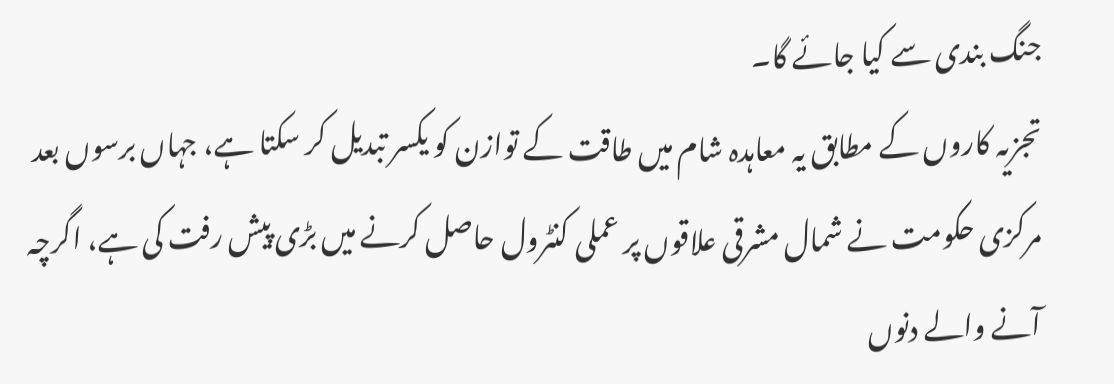جنگ بندی سے کیا جائے گا۔
تجزیہ کاروں کے مطابق یہ معاہدہ شام میں طاقت کے توازن کو یکسر تبدیل کر سکتا ہے، جہاں برسوں بعد مرکزی حکومت نے شمال مشرقی علاقوں پر عملی کنٹرول حاصل کرنے میں بڑی پیش رفت کی ہے، اگرچہ آنے والے دنوں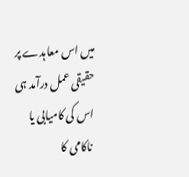میں اس معاہدے پر حقیقی عمل درآمد ہی اس کی کامیابی یا ناکامی کا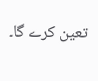تعین کرے گا۔